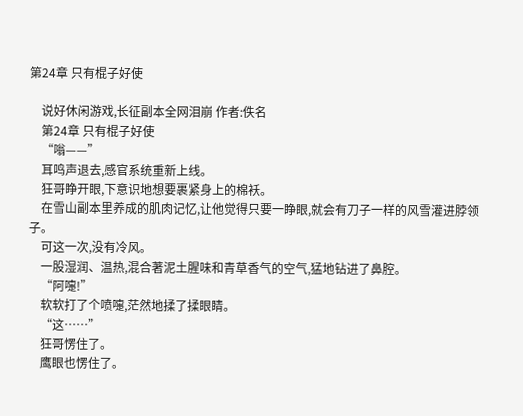第24章 只有棍子好使

    说好休闲游戏,长征副本全网泪崩 作者:佚名
    第24章 只有棍子好使
    “嗡——”
    耳鸣声退去,感官系统重新上线。
    狂哥睁开眼,下意识地想要裹紧身上的棉袄。
    在雪山副本里养成的肌肉记忆,让他觉得只要一睁眼,就会有刀子一样的风雪灌进脖领子。
    可这一次,没有冷风。
    一股湿润、温热,混合著泥土腥味和青草香气的空气,猛地钻进了鼻腔。
    “阿嚏!”
    软软打了个喷嚏,茫然地揉了揉眼睛。
    “这……”
    狂哥愣住了。
    鹰眼也愣住了。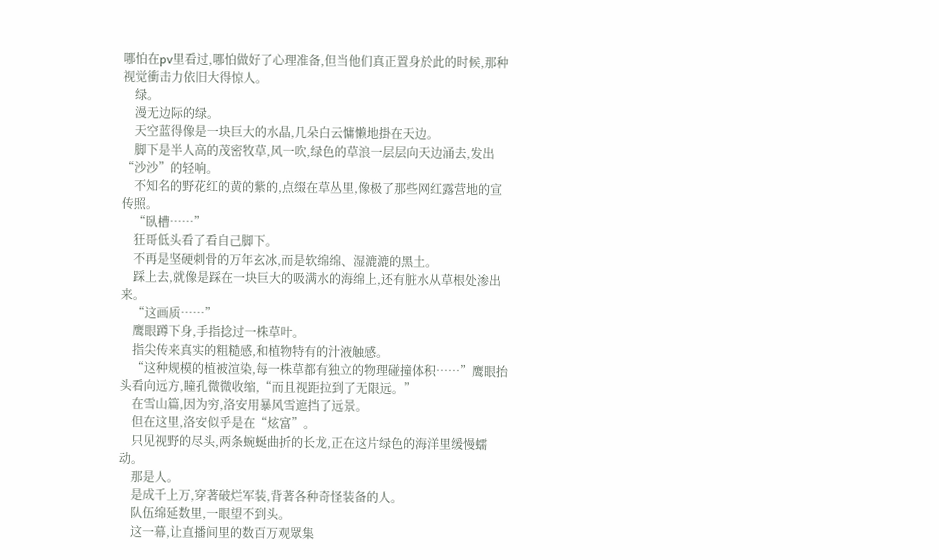哪怕在pv里看过,哪怕做好了心理准备,但当他们真正置身於此的时候,那种视觉衝击力依旧大得惊人。
    绿。
    漫无边际的绿。
    天空蓝得像是一块巨大的水晶,几朵白云慵懒地掛在天边。
    脚下是半人高的茂密牧草,风一吹,绿色的草浪一层层向天边涌去,发出“沙沙”的轻响。
    不知名的野花红的黄的紫的,点缀在草丛里,像极了那些网红露营地的宣传照。
    “臥槽……”
    狂哥低头看了看自己脚下。
    不再是坚硬刺骨的万年玄冰,而是软绵绵、湿漉漉的黑土。
    踩上去,就像是踩在一块巨大的吸满水的海绵上,还有脏水从草根处渗出来。
    “这画质……”
    鹰眼蹲下身,手指捻过一株草叶。
    指尖传来真实的粗糙感,和植物特有的汁液触感。
    “这种规模的植被渲染,每一株草都有独立的物理碰撞体积……”鹰眼抬头看向远方,瞳孔微微收缩,“而且视距拉到了无限远。”
    在雪山篇,因为穷,洛安用暴风雪遮挡了远景。
    但在这里,洛安似乎是在“炫富”。
    只见视野的尽头,两条蜿蜒曲折的长龙,正在这片绿色的海洋里缓慢蠕动。
    那是人。
    是成千上万,穿著破烂军装,背著各种奇怪装备的人。
    队伍绵延数里,一眼望不到头。
    这一幕,让直播间里的数百万观眾集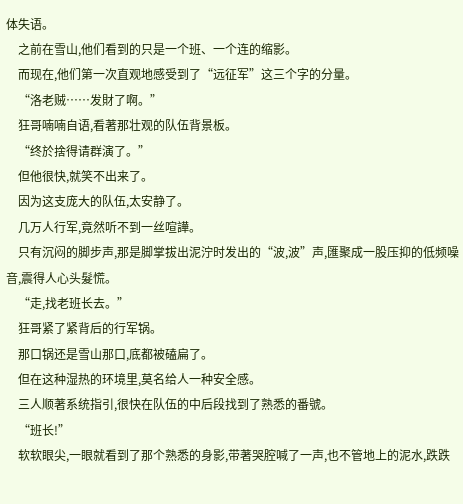体失语。
    之前在雪山,他们看到的只是一个班、一个连的缩影。
    而现在,他们第一次直观地感受到了“远征军”这三个字的分量。
    “洛老贼……发財了啊。”
    狂哥喃喃自语,看著那壮观的队伍背景板。
    “终於捨得请群演了。”
    但他很快,就笑不出来了。
    因为这支庞大的队伍,太安静了。
    几万人行军,竟然听不到一丝喧譁。
    只有沉闷的脚步声,那是脚掌拔出泥泞时发出的“波,波”声,匯聚成一股压抑的低频噪音,震得人心头髮慌。
    “走,找老班长去。”
    狂哥紧了紧背后的行军锅。
    那口锅还是雪山那口,底都被磕扁了。
    但在这种湿热的环境里,莫名给人一种安全感。
    三人顺著系统指引,很快在队伍的中后段找到了熟悉的番號。
    “班长!”
    软软眼尖,一眼就看到了那个熟悉的身影,带著哭腔喊了一声,也不管地上的泥水,跌跌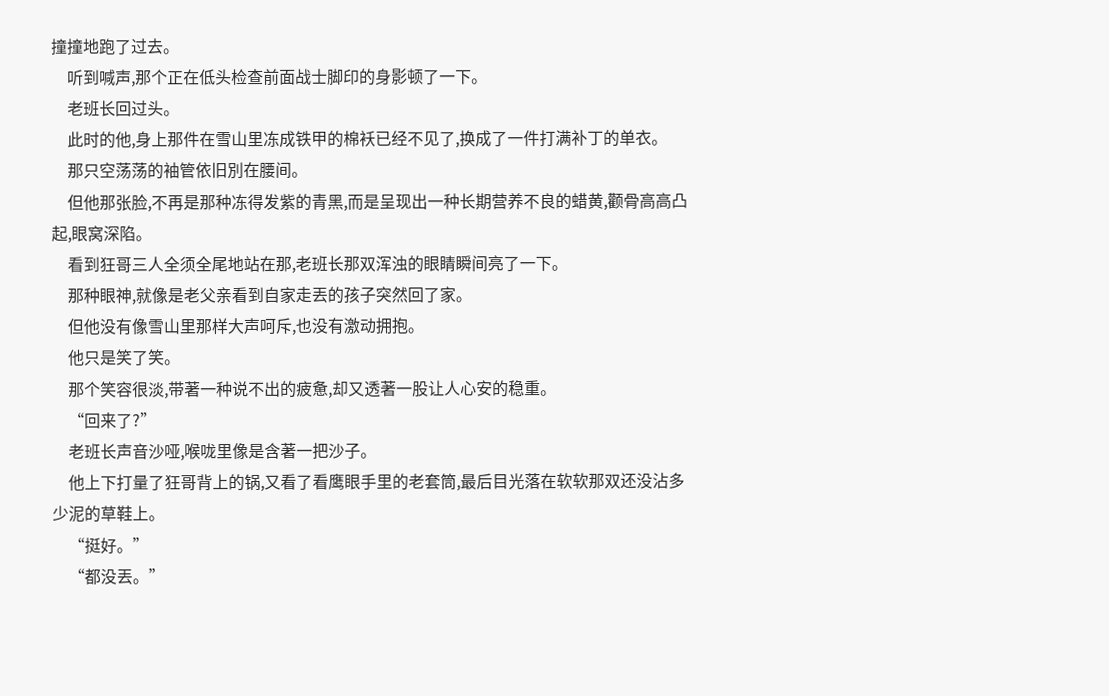撞撞地跑了过去。
    听到喊声,那个正在低头检查前面战士脚印的身影顿了一下。
    老班长回过头。
    此时的他,身上那件在雪山里冻成铁甲的棉袄已经不见了,换成了一件打满补丁的单衣。
    那只空荡荡的袖管依旧別在腰间。
    但他那张脸,不再是那种冻得发紫的青黑,而是呈现出一种长期营养不良的蜡黄,颧骨高高凸起,眼窝深陷。
    看到狂哥三人全须全尾地站在那,老班长那双浑浊的眼睛瞬间亮了一下。
    那种眼神,就像是老父亲看到自家走丟的孩子突然回了家。
    但他没有像雪山里那样大声呵斥,也没有激动拥抱。
    他只是笑了笑。
    那个笑容很淡,带著一种说不出的疲惫,却又透著一股让人心安的稳重。
    “回来了?”
    老班长声音沙哑,喉咙里像是含著一把沙子。
    他上下打量了狂哥背上的锅,又看了看鹰眼手里的老套筒,最后目光落在软软那双还没沾多少泥的草鞋上。
    “挺好。”
    “都没丟。”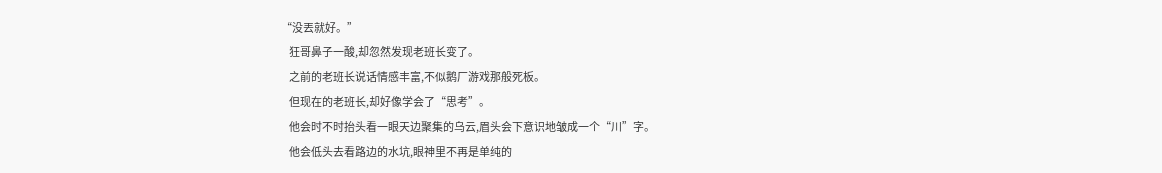“没丟就好。”
    狂哥鼻子一酸,却忽然发现老班长变了。
    之前的老班长说话情感丰富,不似鹅厂游戏那般死板。
    但现在的老班长,却好像学会了“思考”。
    他会时不时抬头看一眼天边聚集的乌云,眉头会下意识地皱成一个“川”字。
    他会低头去看路边的水坑,眼神里不再是单纯的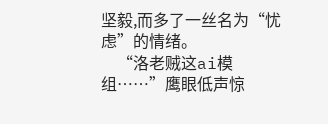坚毅,而多了一丝名为“忧虑”的情绪。
    “洛老贼这ai模组……”鹰眼低声惊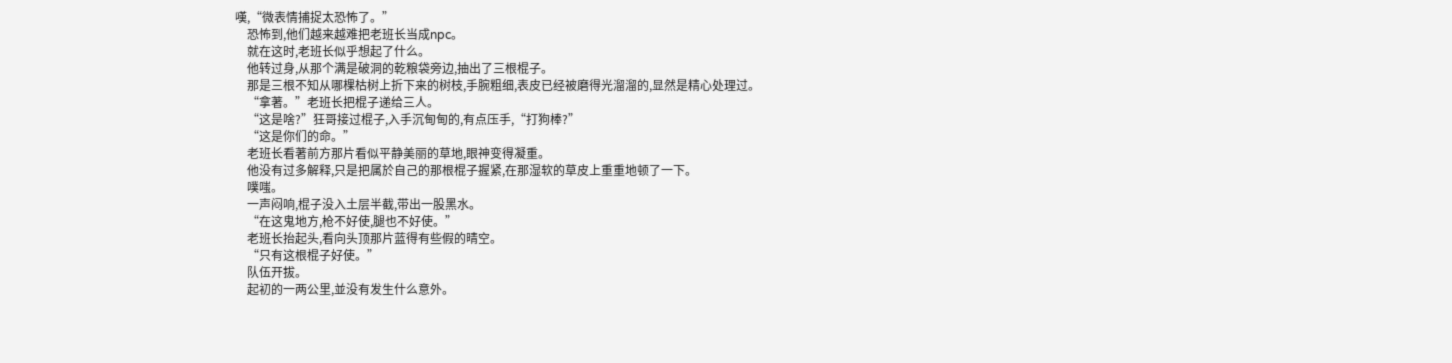嘆,“微表情捕捉太恐怖了。”
    恐怖到,他们越来越难把老班长当成npc。
    就在这时,老班长似乎想起了什么。
    他转过身,从那个满是破洞的乾粮袋旁边,抽出了三根棍子。
    那是三根不知从哪棵枯树上折下来的树枝,手腕粗细,表皮已经被磨得光溜溜的,显然是精心处理过。
    “拿著。”老班长把棍子递给三人。
    “这是啥?”狂哥接过棍子,入手沉甸甸的,有点压手,“打狗棒?”
    “这是你们的命。”
    老班长看著前方那片看似平静美丽的草地,眼神变得凝重。
    他没有过多解释,只是把属於自己的那根棍子握紧,在那湿软的草皮上重重地顿了一下。
    噗嗤。
    一声闷响,棍子没入土层半截,带出一股黑水。
    “在这鬼地方,枪不好使,腿也不好使。”
    老班长抬起头,看向头顶那片蓝得有些假的晴空。
    “只有这根棍子好使。”
    队伍开拔。
    起初的一两公里,並没有发生什么意外。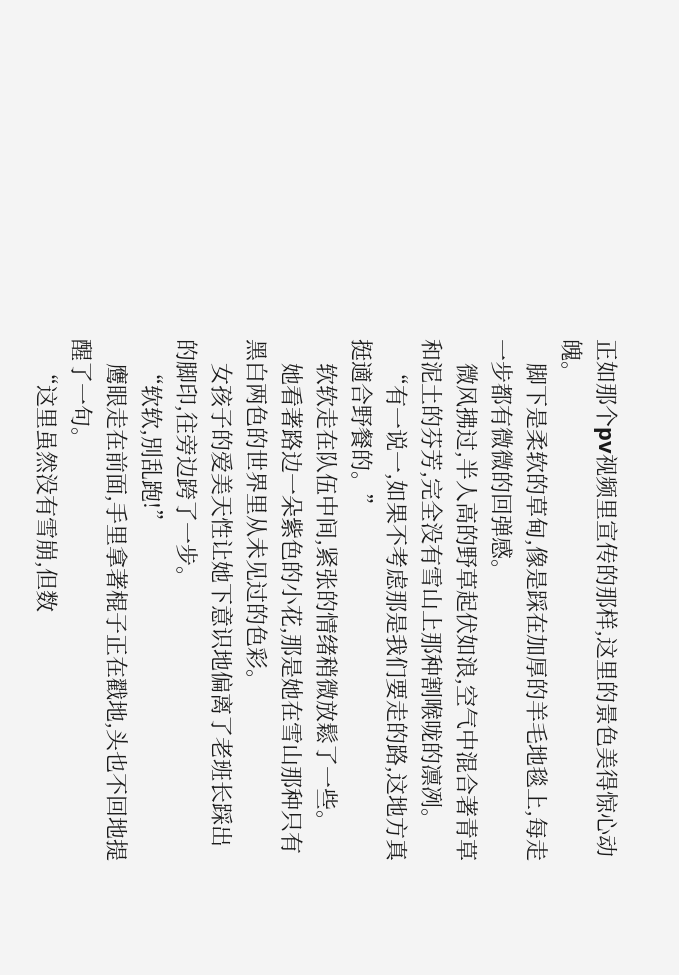正如那个pv视频里宣传的那样,这里的景色美得惊心动魄。
    脚下是柔软的草甸,像是踩在加厚的羊毛地毯上,每走一步都有微微的回弹感。
    微风拂过,半人高的野草起伏如浪,空气中混合著青草和泥土的芬芳,完全没有雪山上那种割喉咙的凛冽。
    “有一说一,如果不考虑那是我们要走的路,这地方真挺適合野餐的。”
    软软走在队伍中间,紧张的情绪稍微放鬆了一些。
    她看著路边一朵紫色的小花,那是她在雪山那种只有黑白两色的世界里从未见过的色彩。
    女孩子的爱美天性让她下意识地偏离了老班长踩出的脚印,往旁边跨了一步。
    “软软,別乱跑!”
    鹰眼走在前面,手里拿著棍子正在戳地,头也不回地提醒了一句。
    “这里虽然没有雪崩,但数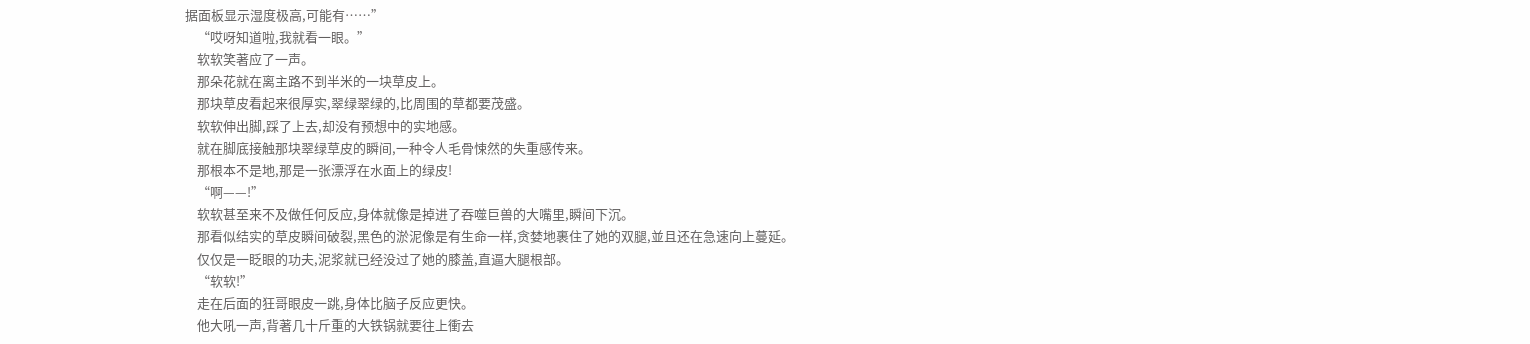据面板显示湿度极高,可能有……”
    “哎呀知道啦,我就看一眼。”
    软软笑著应了一声。
    那朵花就在离主路不到半米的一块草皮上。
    那块草皮看起来很厚实,翠绿翠绿的,比周围的草都要茂盛。
    软软伸出脚,踩了上去,却没有预想中的实地感。
    就在脚底接触那块翠绿草皮的瞬间,一种令人毛骨悚然的失重感传来。
    那根本不是地,那是一张漂浮在水面上的绿皮!
    “啊——!”
    软软甚至来不及做任何反应,身体就像是掉进了吞噬巨兽的大嘴里,瞬间下沉。
    那看似结实的草皮瞬间破裂,黑色的淤泥像是有生命一样,贪婪地裹住了她的双腿,並且还在急速向上蔓延。
    仅仅是一眨眼的功夫,泥浆就已经没过了她的膝盖,直逼大腿根部。
    “软软!”
    走在后面的狂哥眼皮一跳,身体比脑子反应更快。
    他大吼一声,背著几十斤重的大铁锅就要往上衝去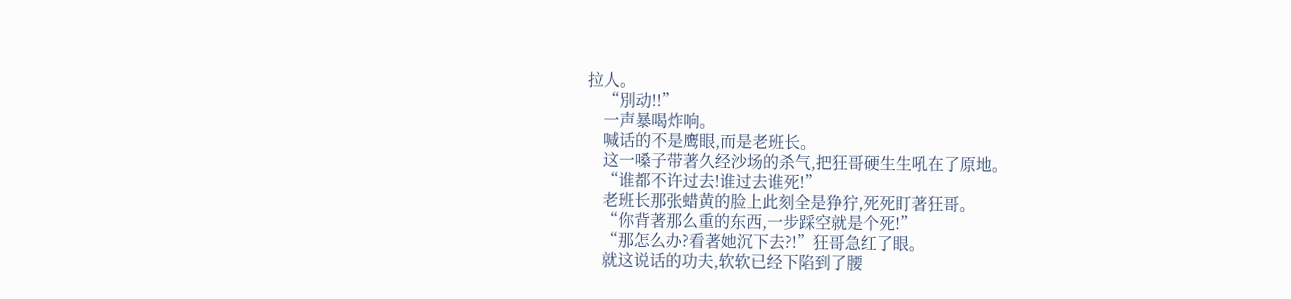拉人。
    “別动!!”
    一声暴喝炸响。
    喊话的不是鹰眼,而是老班长。
    这一嗓子带著久经沙场的杀气,把狂哥硬生生吼在了原地。
    “谁都不许过去!谁过去谁死!”
    老班长那张蜡黄的脸上此刻全是狰狞,死死盯著狂哥。
    “你背著那么重的东西,一步踩空就是个死!”
    “那怎么办?看著她沉下去?!”狂哥急红了眼。
    就这说话的功夫,软软已经下陷到了腰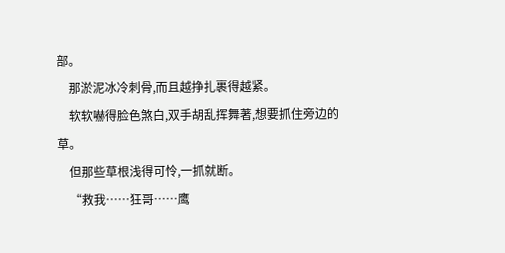部。
    那淤泥冰冷刺骨,而且越挣扎裹得越紧。
    软软嚇得脸色煞白,双手胡乱挥舞著,想要抓住旁边的草。
    但那些草根浅得可怜,一抓就断。
    “救我……狂哥……鹰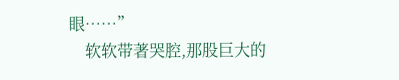眼……”
    软软带著哭腔,那股巨大的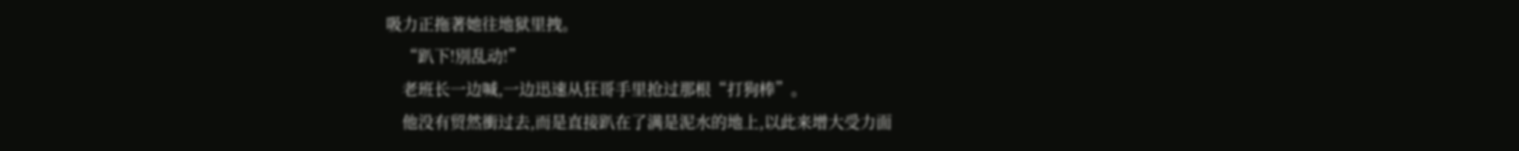吸力正拖著她往地狱里拽。
    “趴下!別乱动!”
    老班长一边喊,一边迅速从狂哥手里抢过那根“打狗棒”。
    他没有贸然衝过去,而是直接趴在了满是泥水的地上,以此来增大受力面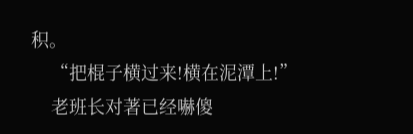积。
    “把棍子横过来!横在泥潭上!”
    老班长对著已经嚇傻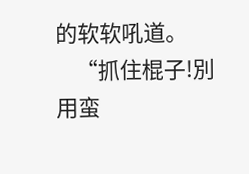的软软吼道。
    “抓住棍子!別用蛮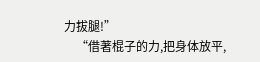力拔腿!”
    “借著棍子的力,把身体放平,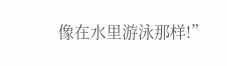像在水里游泳那样!”